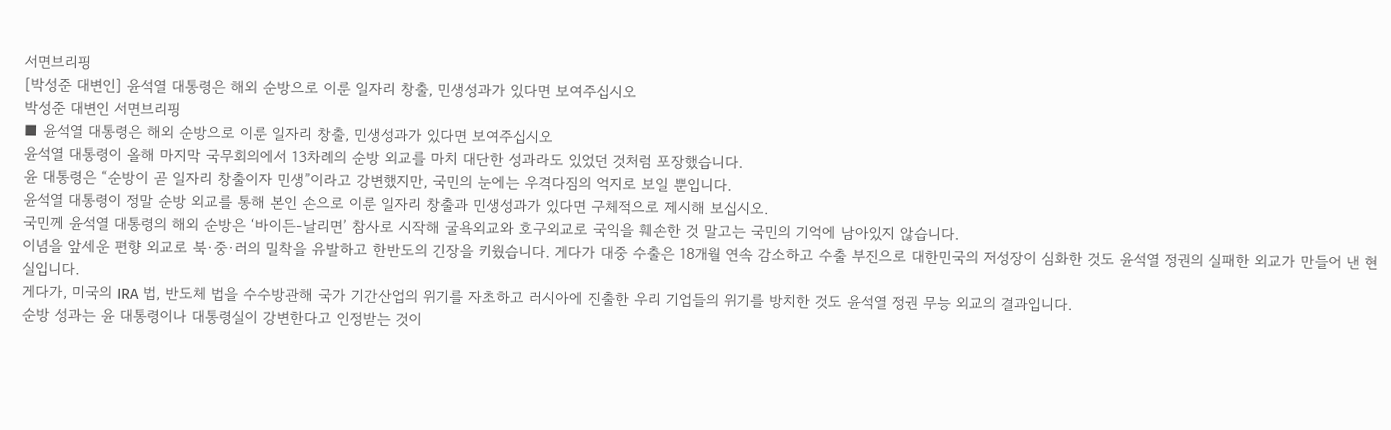서면브리핑
[박성준 대변인] 윤석열 대통령은 해외 순방으로 이룬 일자리 창출, 민생성과가 있다면 보여주십시오
박성준 대변인 서면브리핑
■ 윤석열 대통령은 해외 순방으로 이룬 일자리 창출, 민생성과가 있다면 보여주십시오
윤석열 대통령이 올해 마지막 국무회의에서 13차례의 순방 외교를 마치 대단한 성과라도 있었던 것처럼 포장했습니다.
윤 대통령은 “순방이 곧 일자리 창출이자 민생”이라고 강변했지만, 국민의 눈에는 우격다짐의 억지로 보일 뿐입니다.
윤석열 대통령이 정말 순방 외교를 통해 본인 손으로 이룬 일자리 창출과 민생성과가 있다면 구체적으로 제시해 보십시오.
국민께 윤석열 대통령의 해외 순방은 ‘바이든-날리면’ 참사로 시작해 굴욕외교와 호구외교로 국익을 훼손한 것 말고는 국민의 기억에 남아있지 않습니다.
이념을 앞세운 편향 외교로 북·중·러의 밀착을 유발하고 한반도의 긴장을 키웠습니다. 게다가 대중 수출은 18개월 연속 감소하고 수출 부진으로 대한민국의 저성장이 심화한 것도 윤석열 정권의 실패한 외교가 만들어 낸 현실입니다.
게다가, 미국의 IRA 법, 반도체 법을 수수방관해 국가 기간산업의 위기를 자초하고 러시아에 진출한 우리 기업들의 위기를 방치한 것도 윤석열 정권 무능 외교의 결과입니다.
순방 성과는 윤 대통령이나 대통령실이 강변한다고 인정받는 것이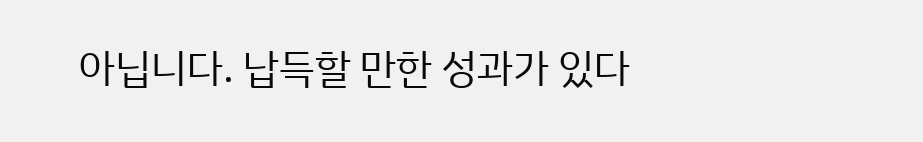아닙니다. 납득할 만한 성과가 있다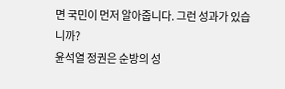면 국민이 먼저 알아줍니다. 그런 성과가 있습니까?
윤석열 정권은 순방의 성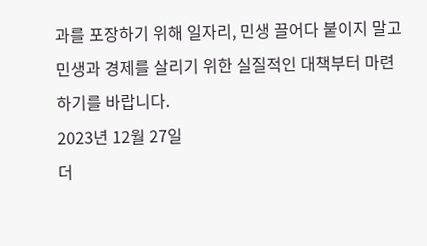과를 포장하기 위해 일자리, 민생 끌어다 붙이지 말고 민생과 경제를 살리기 위한 실질적인 대책부터 마련하기를 바랍니다.
2023년 12월 27일
더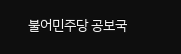불어민주당 공보국